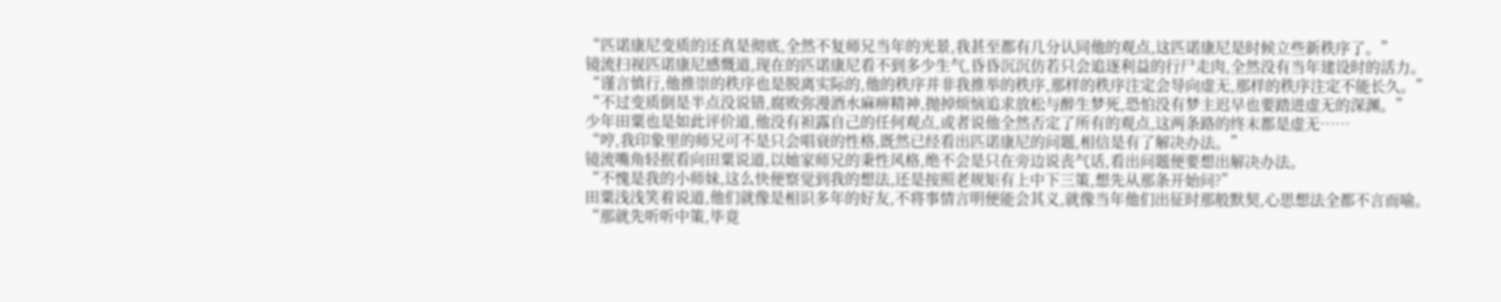“匹诺康尼变质的还真是彻底,全然不复师兄当年的光景,我甚至都有几分认同他的观点,这匹诺康尼是时候立些新秩序了。”
镜流扫视匹诺康尼感慨道,现在的匹诺康尼看不到多少生气,昏昏沉沉仿若只会追逐利益的行尸走肉,全然没有当年建设时的活力。
“谨言慎行,他推崇的秩序也是脱离实际的,他的秩序并非我推举的秩序,那样的秩序注定会导向虚无,那样的秩序注定不能长久。”
“不过变质倒是半点没说错,腐败弥漫酒水麻痹精神,抛掉烦恼追求放松与醉生梦死,恐怕没有梦主迟早也要踏进虚无的深渊。”
少年田粟也是如此评价道,他没有袒露自己的任何观点,或者说他全然否定了所有的观点,这两条路的终末都是虚无……
“哼,我印象里的师兄可不是只会唱衰的性格,既然已经看出匹诺康尼的问题,相信是有了解决办法。”
镜流嘴角轻抿看向田粟说道,以她家师兄的秉性风格,绝不会是只在旁边说丧气话,看出问题便要想出解决办法。
“不愧是我的小师妹,这么快便察觉到我的想法,还是按照老规矩有上中下三策,想先从那条开始问?”
田粟浅浅笑着说道,他们就像是相识多年的好友,不将事情言明便能会其义,就像当年他们出征时那般默契,心思想法全都不言而喻。
“那就先听听中策,毕竟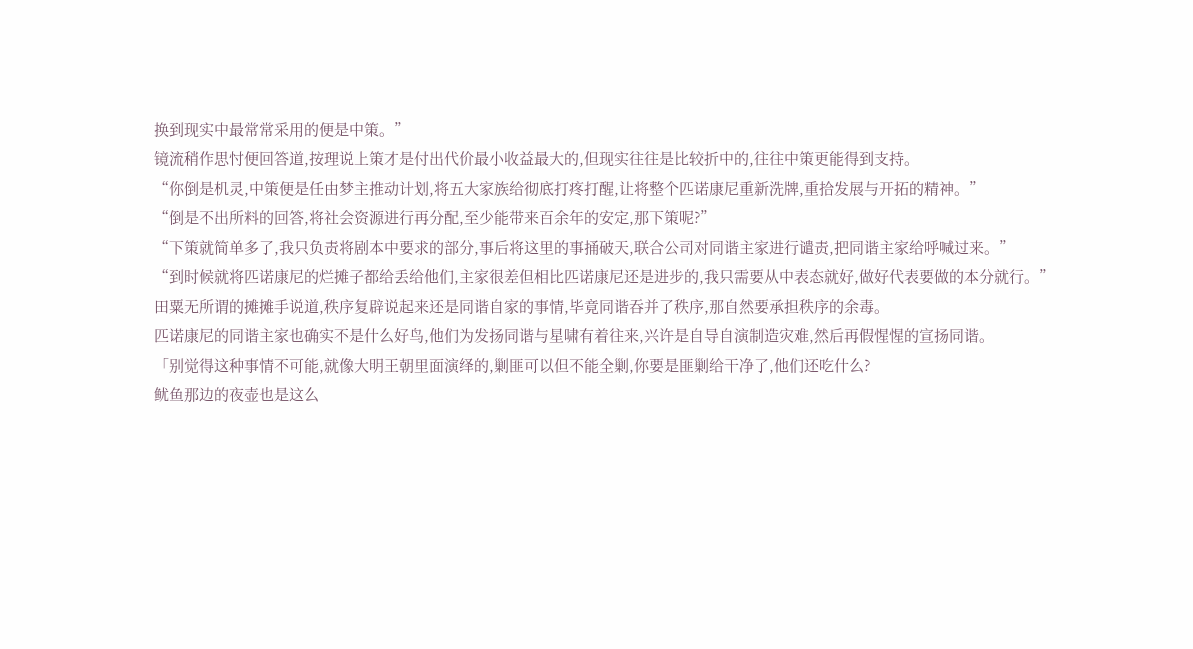换到现实中最常常采用的便是中策。”
镜流稍作思忖便回答道,按理说上策才是付出代价最小收益最大的,但现实往往是比较折中的,往往中策更能得到支持。
“你倒是机灵,中策便是任由梦主推动计划,将五大家族给彻底打疼打醒,让将整个匹诺康尼重新洗牌,重拾发展与开拓的精神。”
“倒是不出所料的回答,将社会资源进行再分配,至少能带来百余年的安定,那下策呢?”
“下策就简单多了,我只负责将剧本中要求的部分,事后将这里的事捅破天,联合公司对同谐主家进行谴责,把同谐主家给呼喊过来。”
“到时候就将匹诺康尼的烂摊子都给丢给他们,主家很差但相比匹诺康尼还是进步的,我只需要从中表态就好,做好代表要做的本分就行。”
田粟无所谓的摊摊手说道,秩序复辟说起来还是同谐自家的事情,毕竟同谐吞并了秩序,那自然要承担秩序的余毒。
匹诺康尼的同谐主家也确实不是什么好鸟,他们为发扬同谐与星啸有着往来,兴许是自导自演制造灾难,然后再假惺惺的宣扬同谐。
「别觉得这种事情不可能,就像大明王朝里面演绎的,剿匪可以但不能全剿,你要是匪剿给干净了,他们还吃什么?
鱿鱼那边的夜壶也是这么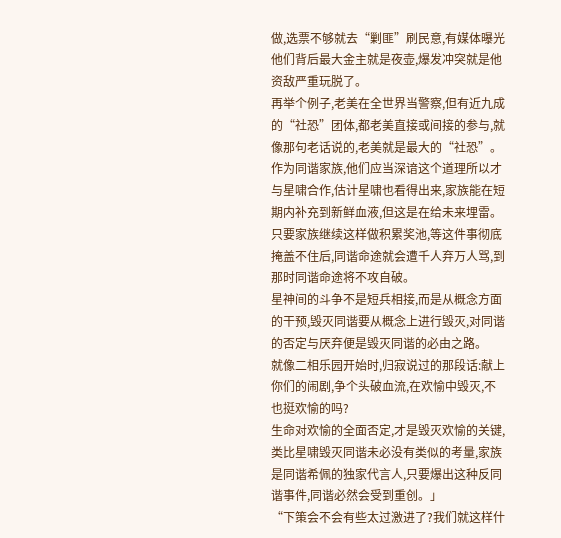做,选票不够就去“剿匪”刷民意,有媒体曝光他们背后最大金主就是夜壶,爆发冲突就是他资敌严重玩脱了。
再举个例子,老美在全世界当警察,但有近九成的“社恐”团体,都老美直接或间接的参与,就像那句老话说的,老美就是最大的“社恐”。
作为同谐家族,他们应当深谙这个道理所以才与星啸合作,估计星啸也看得出来,家族能在短期内补充到新鲜血液,但这是在给未来埋雷。
只要家族继续这样做积累奖池,等这件事彻底掩盖不住后,同谐命途就会遭千人弃万人骂,到那时同谐命途将不攻自破。
星神间的斗争不是短兵相接,而是从概念方面的干预,毁灭同谐要从概念上进行毁灭,对同谐的否定与厌弃便是毁灭同谐的必由之路。
就像二相乐园开始时,归寂说过的那段话:献上你们的闹剧,争个头破血流,在欢愉中毁灭,不也挺欢愉的吗?
生命对欢愉的全面否定,才是毁灭欢愉的关键,类比星啸毁灭同谐未必没有类似的考量,家族是同谐希佩的独家代言人,只要爆出这种反同谐事件,同谐必然会受到重创。」
“下策会不会有些太过激进了?我们就这样什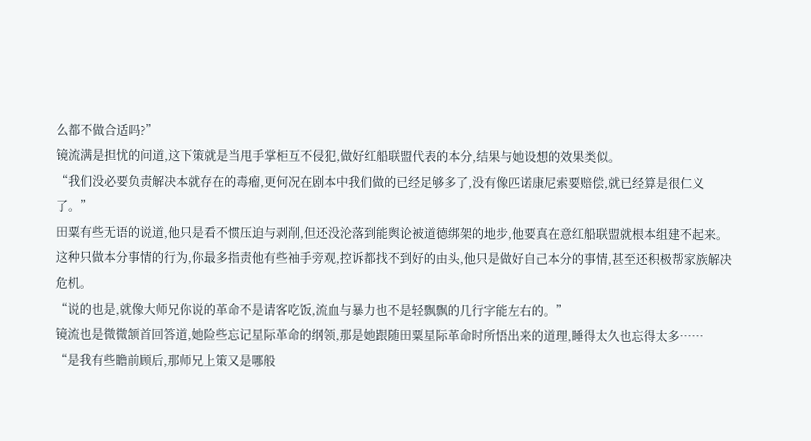么都不做合适吗?”
镜流满是担忧的问道,这下策就是当甩手掌柜互不侵犯,做好红船联盟代表的本分,结果与她设想的效果类似。
“我们没必要负责解决本就存在的毒瘤,更何况在剧本中我们做的已经足够多了,没有像匹诺康尼索要赔偿,就已经算是很仁义了。”
田粟有些无语的说道,他只是看不惯压迫与剥削,但还没沦落到能舆论被道德绑架的地步,他要真在意红船联盟就根本组建不起来。
这种只做本分事情的行为,你最多指责他有些袖手旁观,控诉都找不到好的由头,他只是做好自己本分的事情,甚至还积极帮家族解决危机。
“说的也是,就像大师兄你说的革命不是请客吃饭,流血与暴力也不是轻飘飘的几行字能左右的。”
镜流也是微微颔首回答道,她险些忘记星际革命的纲领,那是她跟随田粟星际革命时所悟出来的道理,睡得太久也忘得太多……
“是我有些瞻前顾后,那师兄上策又是哪般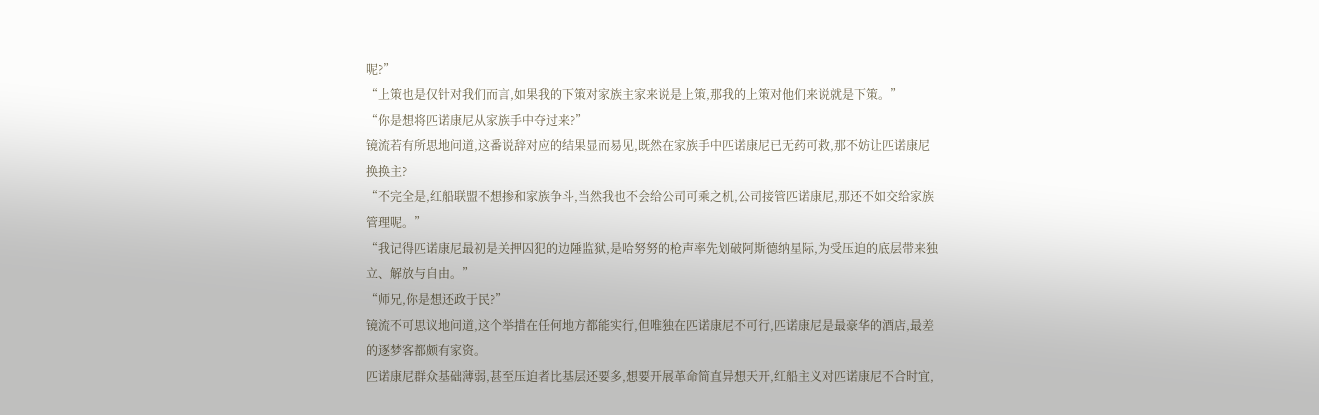呢?”
“上策也是仅针对我们而言,如果我的下策对家族主家来说是上策,那我的上策对他们来说就是下策。”
“你是想将匹诺康尼从家族手中夺过来?”
镜流若有所思地问道,这番说辞对应的结果显而易见,既然在家族手中匹诺康尼已无药可救,那不妨让匹诺康尼换换主?
“不完全是,红船联盟不想掺和家族争斗,当然我也不会给公司可乘之机,公司接管匹诺康尼,那还不如交给家族管理呢。”
“我记得匹诺康尼最初是关押囚犯的边陲监狱,是哈努努的枪声率先划破阿斯德纳星际,为受压迫的底层带来独立、解放与自由。”
“师兄,你是想还政于民?”
镜流不可思议地问道,这个举措在任何地方都能实行,但唯独在匹诺康尼不可行,匹诺康尼是最豪华的酒店,最差的逐梦客都颇有家资。
匹诺康尼群众基础薄弱,甚至压迫者比基层还要多,想要开展革命简直异想天开,红船主义对匹诺康尼不合时宜,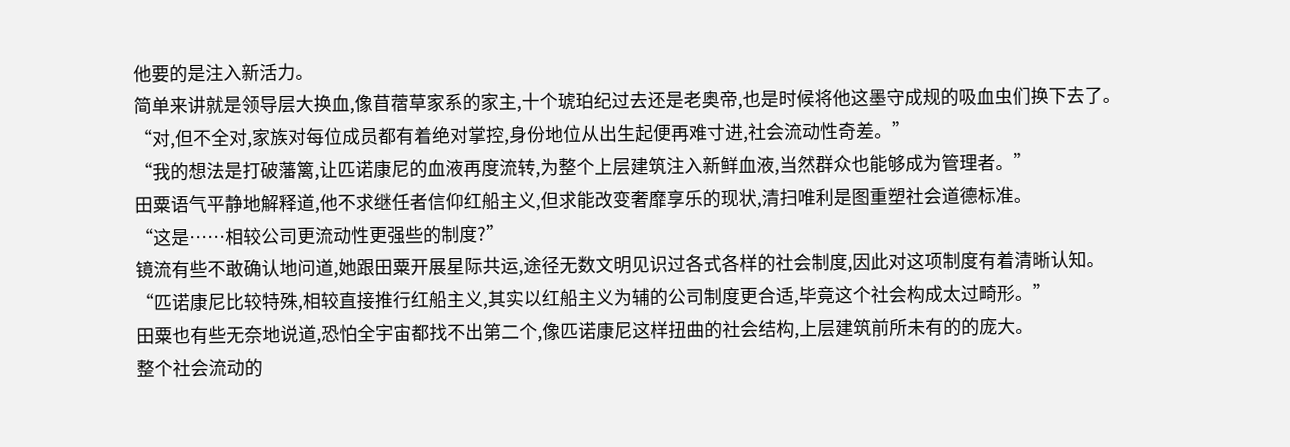他要的是注入新活力。
简单来讲就是领导层大换血,像苜蓿草家系的家主,十个琥珀纪过去还是老奥帝,也是时候将他这墨守成规的吸血虫们换下去了。
“对,但不全对,家族对每位成员都有着绝对掌控,身份地位从出生起便再难寸进,社会流动性奇差。”
“我的想法是打破藩篱,让匹诺康尼的血液再度流转,为整个上层建筑注入新鲜血液,当然群众也能够成为管理者。”
田粟语气平静地解释道,他不求继任者信仰红船主义,但求能改变奢靡享乐的现状,清扫唯利是图重塑社会道德标准。
“这是……相较公司更流动性更强些的制度?”
镜流有些不敢确认地问道,她跟田粟开展星际共运,途径无数文明见识过各式各样的社会制度,因此对这项制度有着清晰认知。
“匹诺康尼比较特殊,相较直接推行红船主义,其实以红船主义为辅的公司制度更合适,毕竟这个社会构成太过畸形。”
田粟也有些无奈地说道,恐怕全宇宙都找不出第二个,像匹诺康尼这样扭曲的社会结构,上层建筑前所未有的的庞大。
整个社会流动的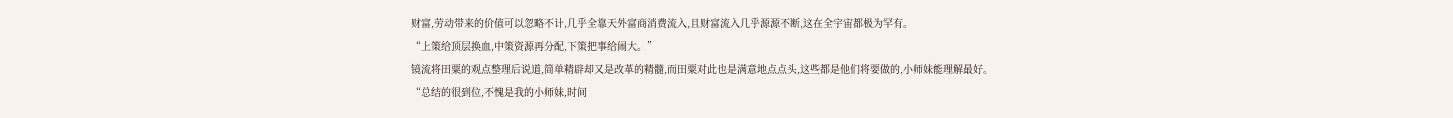财富,劳动带来的价值可以忽略不计,几乎全靠天外富商消费流入,且财富流入几乎源源不断,这在全宇宙都极为罕有。
“上策给顶层换血,中策资源再分配,下策把事给闹大。”
镜流将田粟的观点整理后说道,简单精辟却又是改革的精髓,而田粟对此也是满意地点点头,这些都是他们将要做的,小师妹能理解最好。
“总结的很到位,不愧是我的小师妹,时间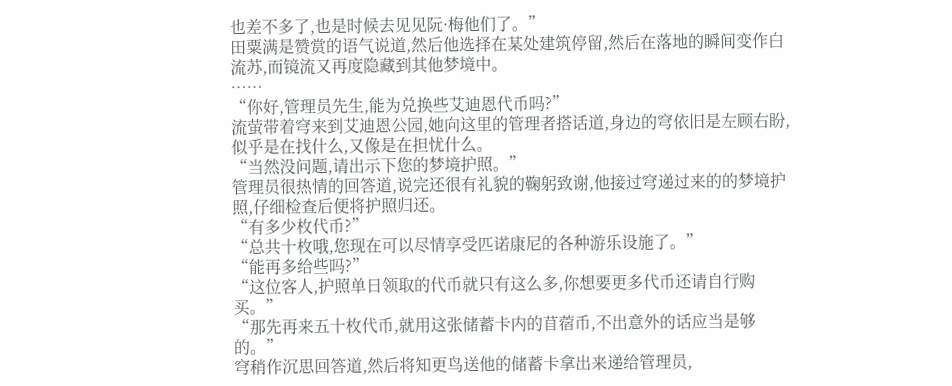也差不多了,也是时候去见见阮·梅他们了。”
田粟满是赞赏的语气说道,然后他选择在某处建筑停留,然后在落地的瞬间变作白流苏,而镜流又再度隐藏到其他梦境中。
……
“你好,管理员先生,能为兑换些艾迪恩代币吗?”
流萤带着穹来到艾迪恩公园,她向这里的管理者搭话道,身边的穹依旧是左顾右盼,似乎是在找什么,又像是在担忧什么。
“当然没问题,请出示下您的梦境护照。”
管理员很热情的回答道,说完还很有礼貌的鞠躬致谢,他接过穹递过来的的梦境护照,仔细检查后便将护照归还。
“有多少枚代币?”
“总共十枚哦,您现在可以尽情享受匹诺康尼的各种游乐设施了。”
“能再多给些吗?”
“这位客人,护照单日领取的代币就只有这么多,你想要更多代币还请自行购买。”
“那先再来五十枚代币,就用这张储蓄卡内的苜蓿币,不出意外的话应当是够的。”
穹稍作沉思回答道,然后将知更鸟送他的储蓄卡拿出来递给管理员,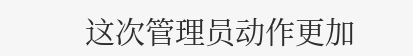这次管理员动作更加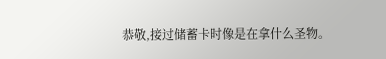恭敬,接过储蓄卡时像是在拿什么圣物。